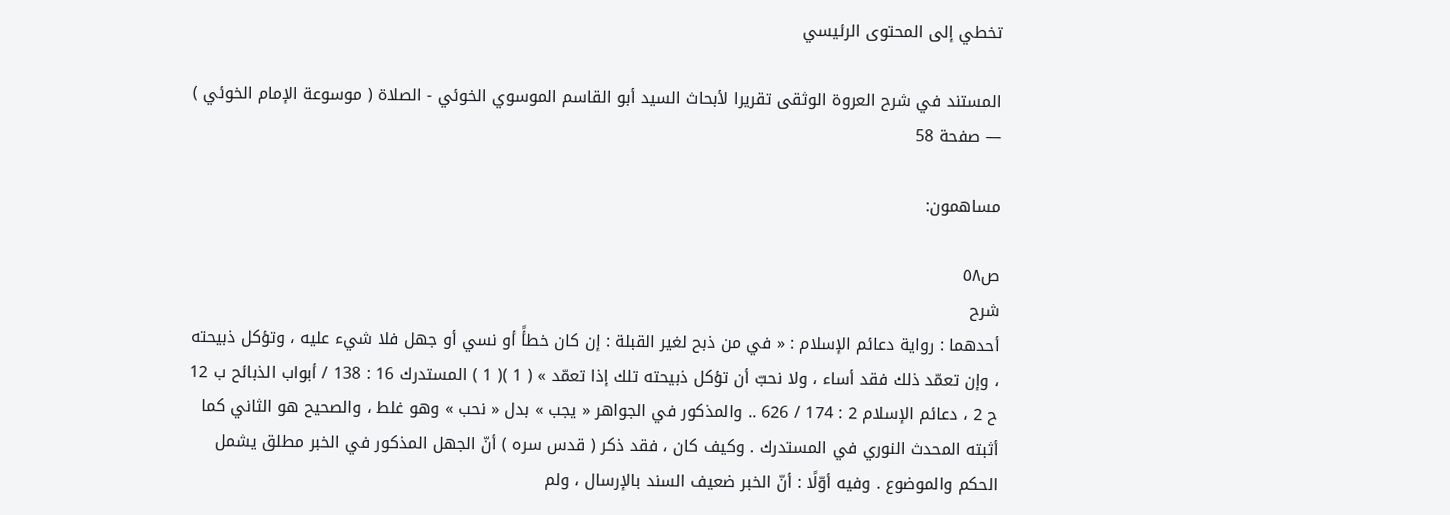تخطي إلى المحتوى الرئيسي

المستند في شرح العروة الوثقى تقريرا لأبحاث السيد أبو القاسم الموسوي الخوئي - الصلاة ( موسوعة الإمام الخوئي ) — صفحة 58

مساهمون:

ص٥٨
شرح
أحدهما : رواية دعائم الإسلام : « في من ذبح لغير القبلة : إن كان خطأً أو نسي أو جهل فلا شيء عليه ، وتؤكل ذبيحته ، وإن تعمّد ذلك فقد أساء ، ولا نحبّ أن تؤكل ذبيحته تلك إذا تعمّد » ( 1 )( 1 ) المستدرك 16 : 138 / أبواب الذبائح ب 12 ح 2 ، دعائم الإسلام 2 : 174 / 626 .. والمذكور في الجواهر « يجب » بدل « نحب » وهو غلط ، والصحيح هو الثاني كما أثبته المحدث النوري في المستدرك . وكيف كان ، فقد ذكر ( قدس سره ) أنّ الجهل المذكور في الخبر مطلق يشمل الحكم والموضوع . وفيه أوّلًا : أنّ الخبر ضعيف السند بالإرسال ، ولم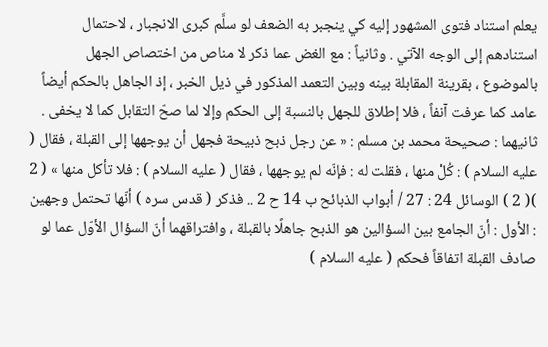يعلم استناد فتوى المشهور إليه كي ينجبر به الضعف لو سلَّم كبرى الانجبار ، لاحتمال استنادهم إلى الوجه الآتي . وثانياً : مع الغض عما ذكر لا مناص من اختصاص الجهل بالموضوع ، بقرينة المقابلة بينه وبين التعمد المذكور في ذيل الخبر ، إذ الجاهل بالحكم أيضاً عامد كما عرفت آنفاً ، فلا إطلاق للجهل بالنسبة إلى الحكم وإلا لما صحّ التقابل كما لا يخفى . ثانيهما : صحيحة محمد بن مسلم : « عن رجل ذبح ذبيحة فجهل أن يوجهها إلى القبلة ، فقال ( عليه السلام ) : كُلْ منها ، فقلت له : فإنّه لم يوجهها ، فقال ( عليه السلام ) : فلا تأكل منها » ( 2 )( 2 ) الوسائل 24 : 27 / أبواب الذبائح ب 14 ح 2 .. فذكر ( قدس سره ) أنّها تحتمل وجهين : الأول : أنّ الجامع بين السؤالين هو الذبح جاهلًا بالقبلة ، وافتراقهما أنّ السؤال الأوّل عما لو صادف القبلة اتفاقاً فحكم ( عليه السلام )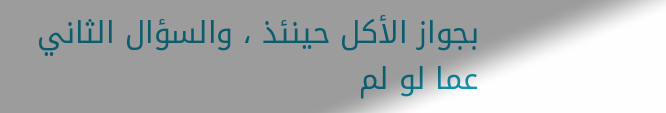بجواز الأكل حينئذ ، والسؤال الثاني عما لو لم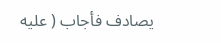يصادف فأجاب ( عليه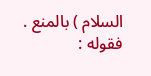السلام ) بالمنع . فقوله :